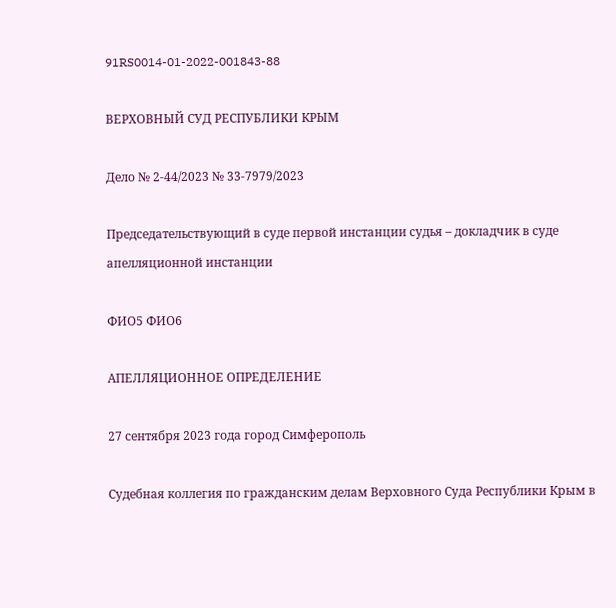91RS0014-01-2022-001843-88

ВЕРХОВНЫЙ СУД РЕСПУБЛИКИ КРЫМ

Дело № 2-44/2023 № 33-7979/2023

Председательствующий в суде первой инстанции судья – докладчик в суде апелляционной инстанции

ФИО5 ФИО6

АПЕЛЛЯЦИОННОЕ ОПРЕДЕЛЕНИЕ

27 сентября 2023 года город Симферополь

Судебная коллегия по гражданским делам Верховного Суда Республики Крым в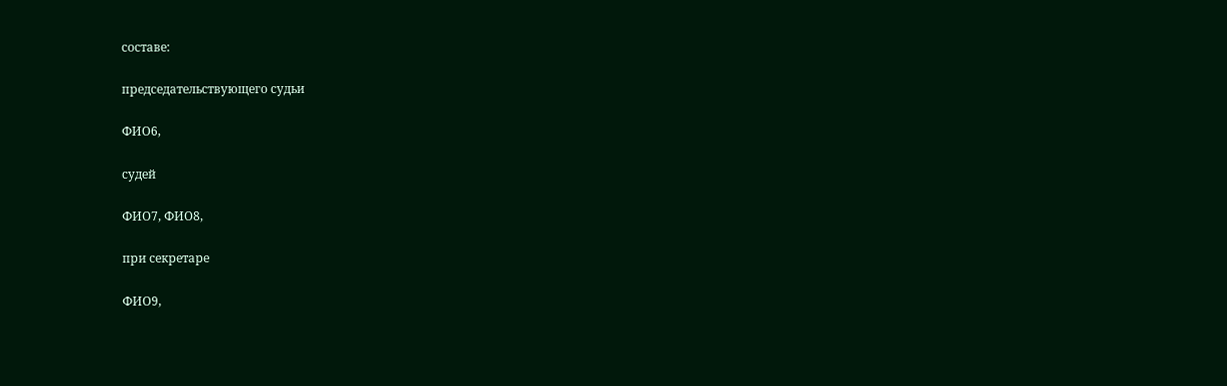составе:

председательствующего судьи

ФИО6,

судей

ФИО7, ФИО8,

при секретаре

ФИО9,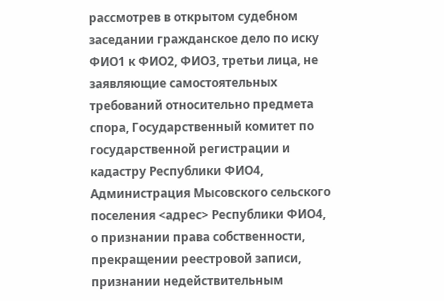рассмотрев в открытом судебном заседании гражданское дело по иску ФИО1 к ФИО2, ФИО3, третьи лица, не заявляющие самостоятельных требований относительно предмета спора, Государственный комитет по государственной регистрации и кадастру Республики ФИО4, Администрация Мысовского сельского поселения <адрес> Республики ФИО4, о признании права собственности, прекращении реестровой записи, признании недействительным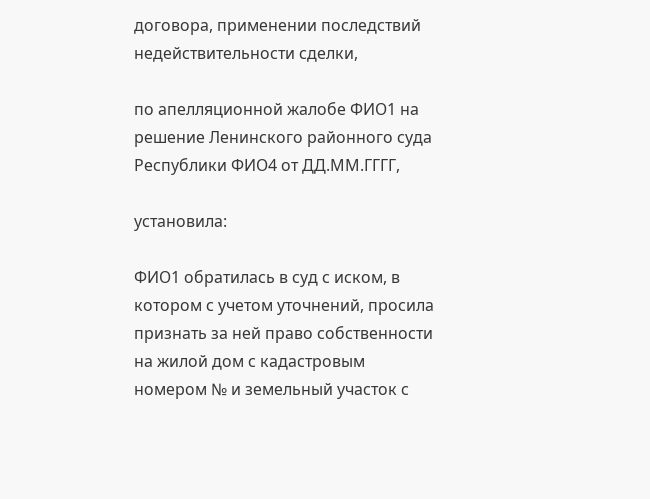договора, применении последствий недействительности сделки,

по апелляционной жалобе ФИО1 на решение Ленинского районного суда Республики ФИО4 от ДД.ММ.ГГГГ,

установила:

ФИО1 обратилась в суд с иском, в котором с учетом уточнений, просила признать за ней право собственности на жилой дом с кадастровым номером № и земельный участок с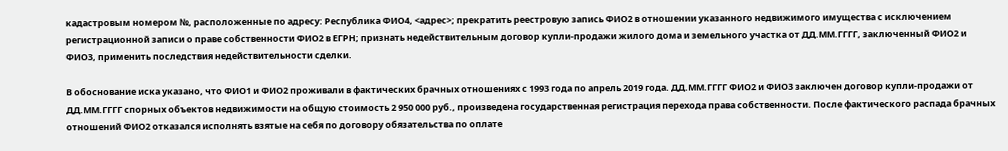кадастровым номером №, расположенные по адресу: Республика ФИО4, <адрес>; прекратить реестровую запись ФИО2 в отношении указанного недвижимого имущества с исключением регистрационной записи о праве собственности ФИО2 в ЕГРН; признать недействительным договор купли-продажи жилого дома и земельного участка от ДД.ММ.ГГГГ, заключенный ФИО2 и ФИО3, применить последствия недействительности сделки.

В обоснование иска указано, что ФИО1 и ФИО2 проживали в фактических брачных отношениях с 1993 года по апрель 2019 года. ДД.ММ.ГГГГ ФИО2 и ФИО3 заключен договор купли-продажи от ДД.ММ.ГГГГ спорных объектов недвижимости на общую стоимость 2 950 000 руб., произведена государственная регистрация перехода права собственности. После фактического распада брачных отношений ФИО2 отказался исполнять взятые на себя по договору обязательства по оплате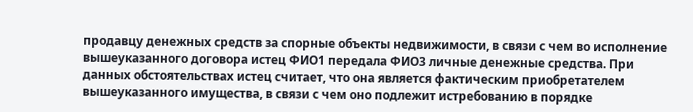продавцу денежных средств за спорные объекты недвижимости, в связи с чем во исполнение вышеуказанного договора истец ФИО1 передала ФИО3 личные денежные средства. При данных обстоятельствах истец считает, что она является фактическим приобретателем вышеуказанного имущества, в связи с чем оно подлежит истребованию в порядке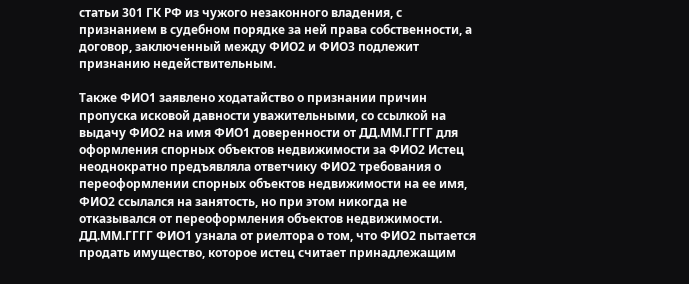статьи 301 ГК РФ из чужого незаконного владения, с признанием в судебном порядке за ней права собственности, а договор, заключенный между ФИО2 и ФИО3 подлежит признанию недействительным.

Также ФИО1 заявлено ходатайство о признании причин пропуска исковой давности уважительными, со ссылкой на выдачу ФИО2 на имя ФИО1 доверенности от ДД.ММ.ГГГГ для оформления спорных объектов недвижимости за ФИО2 Истец неоднократно предъявляла ответчику ФИО2 требования о переоформлении спорных объектов недвижимости на ее имя, ФИО2 ссылался на занятость, но при этом никогда не отказывался от переоформления объектов недвижимости. ДД.ММ.ГГГГ ФИО1 узнала от риелтора о том, что ФИО2 пытается продать имущество, которое истец считает принадлежащим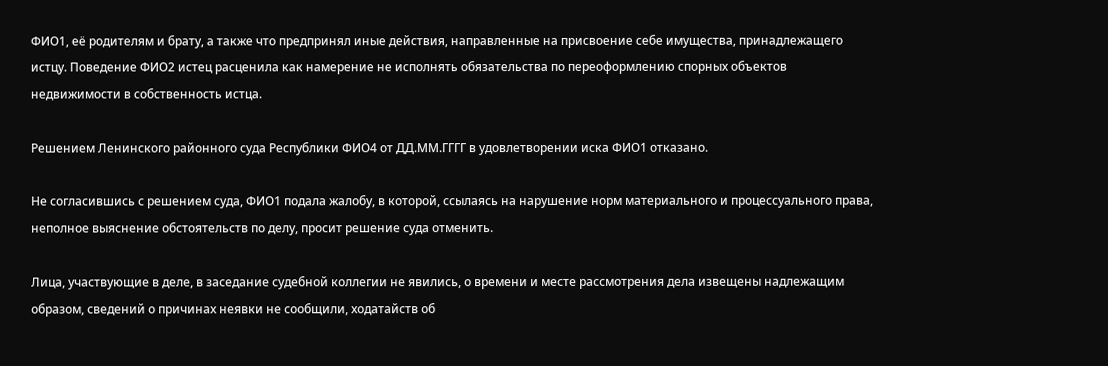ФИО1, её родителям и брату, а также что предпринял иные действия, направленные на присвоение себе имущества, принадлежащего истцу. Поведение ФИО2 истец расценила как намерение не исполнять обязательства по переоформлению спорных объектов недвижимости в собственность истца.

Решением Ленинского районного суда Республики ФИО4 от ДД.ММ.ГГГГ в удовлетворении иска ФИО1 отказано.

Не согласившись с решением суда, ФИО1 подала жалобу, в которой, ссылаясь на нарушение норм материального и процессуального права, неполное выяснение обстоятельств по делу, просит решение суда отменить.

Лица, участвующие в деле, в заседание судебной коллегии не явились, о времени и месте рассмотрения дела извещены надлежащим образом, сведений о причинах неявки не сообщили, ходатайств об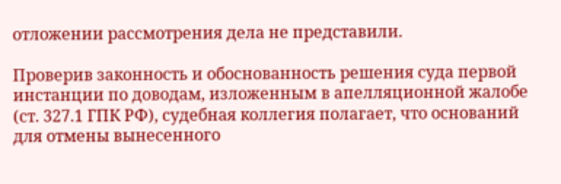отложении рассмотрения дела не представили.

Проверив законность и обоснованность решения суда первой инстанции по доводам, изложенным в апелляционной жалобе (ст. 327.1 ГПК РФ), судебная коллегия полагает, что оснований для отмены вынесенного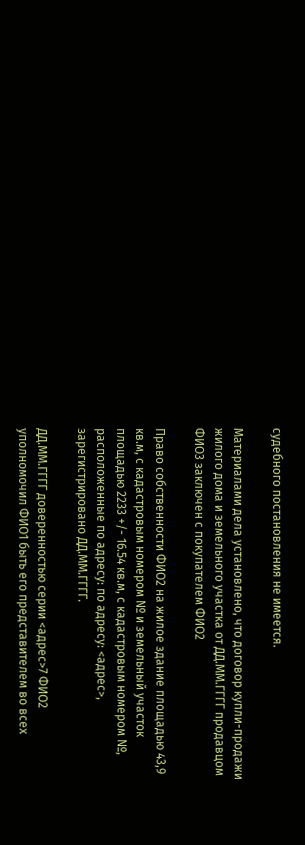судебного постановления не имеется.

Материалами дела установлено, что договор купли-продажи жилого дома и земельного участка от ДД.ММ.ГГГГ продавцом ФИО3 заключен с покупателем ФИО2

Право собственности ФИО2 на жилое здание площадью 43,9 кв.м, с кадастровым номером № и земельный участок площадью 2233 +/- 16.54 кв.м, с кадастровым номером №, расположенные по адресу: по адресу: <адрес>, зарегистрировано ДД.ММ.ГГГГ.

ДД.ММ.ГГГГ доверенностью серии <адрес>7 ФИО2 уполномочил ФИО1 быть его представителем во всех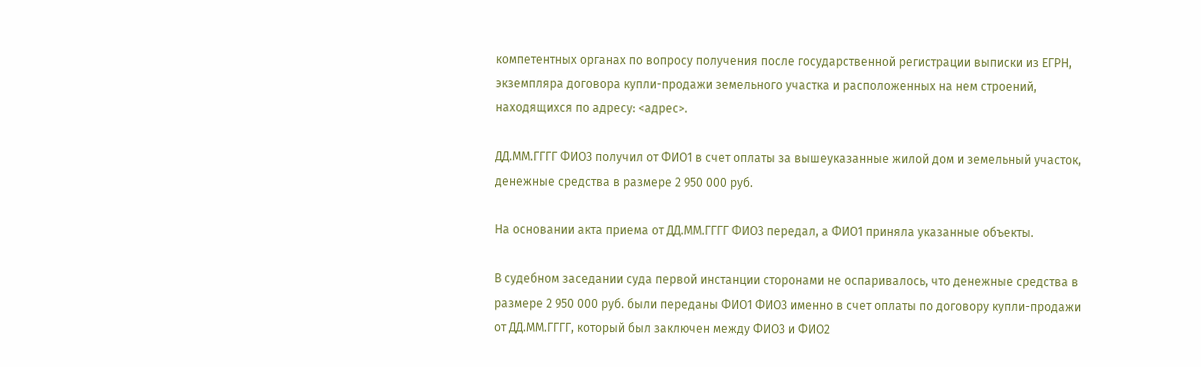компетентных органах по вопросу получения после государственной регистрации выписки из ЕГРН, экземпляра договора купли-продажи земельного участка и расположенных на нем строений, находящихся по адресу: <адрес>.

ДД.ММ.ГГГГ ФИО3 получил от ФИО1 в счет оплаты за вышеуказанные жилой дом и земельный участок, денежные средства в размере 2 950 000 руб.

На основании акта приема от ДД.ММ.ГГГГ ФИО3 передал, а ФИО1 приняла указанные объекты.

В судебном заседании суда первой инстанции сторонами не оспаривалось, что денежные средства в размере 2 950 000 руб. были переданы ФИО1 ФИО3 именно в счет оплаты по договору купли-продажи от ДД.ММ.ГГГГ, который был заключен между ФИО3 и ФИО2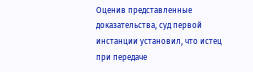Оценив представленные доказательства, суд первой инстанции установил, что истец при передаче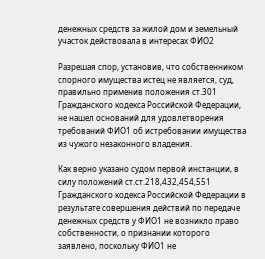денежных средств за жилой дом и земельный участок действовала в интересах ФИО2

Разрешая спор, установив, что собственником спорного имущества истец не является, суд, правильно применив положения ст.301 Гражданского кодекса Российской Федерации, не нашел оснований для удовлетворения требований ФИО1 об истребовании имущества из чужого незаконного владения.

Как верно указано судом первой инстанции, в силу положений ст.ст.218,432,454,551 Гражданского кодекса Российской Федерации в результате совершения действий по передаче денежных средств у ФИО1 не возникло право собственности, о признании которого заявлено, поскольку ФИО1 не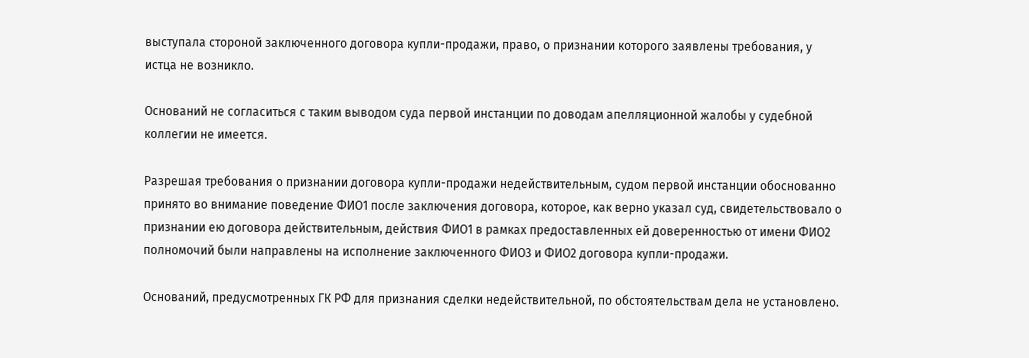выступала стороной заключенного договора купли-продажи, право, о признании которого заявлены требования, у истца не возникло.

Оснований не согласиться с таким выводом суда первой инстанции по доводам апелляционной жалобы у судебной коллегии не имеется.

Разрешая требования о признании договора купли-продажи недействительным, судом первой инстанции обоснованно принято во внимание поведение ФИО1 после заключения договора, которое, как верно указал суд, свидетельствовало о признании ею договора действительным, действия ФИО1 в рамках предоставленных ей доверенностью от имени ФИО2 полномочий были направлены на исполнение заключенного ФИО3 и ФИО2 договора купли-продажи.

Оснований, предусмотренных ГК РФ для признания сделки недействительной, по обстоятельствам дела не установлено.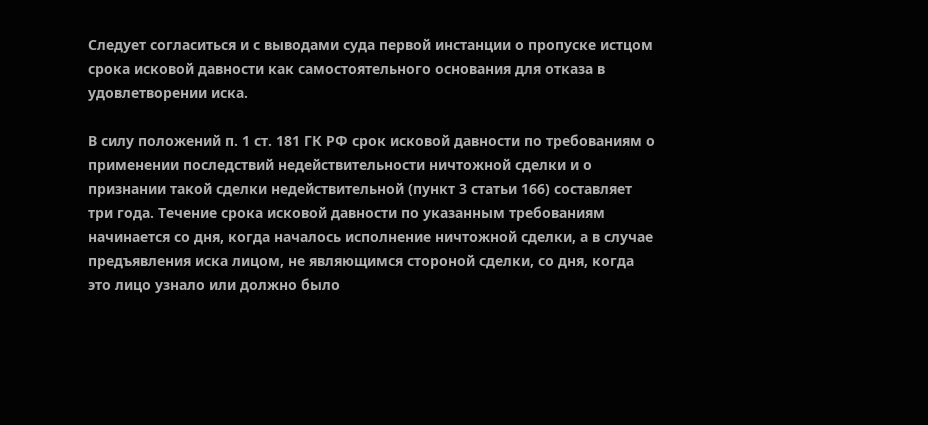Следует согласиться и с выводами суда первой инстанции о пропуске истцом срока исковой давности как самостоятельного основания для отказа в удовлетворении иска.

В силу положений п. 1 ст. 181 ГК РФ срок исковой давности по требованиям о применении последствий недействительности ничтожной сделки и о признании такой сделки недействительной (пункт 3 статьи 166) составляет три года. Течение срока исковой давности по указанным требованиям начинается со дня, когда началось исполнение ничтожной сделки, а в случае предъявления иска лицом, не являющимся стороной сделки, со дня, когда это лицо узнало или должно было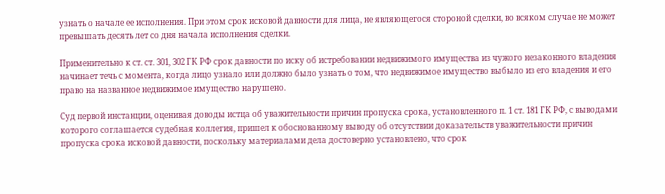узнать о начале ее исполнения. При этом срок исковой давности для лица, не являющегося стороной сделки, во всяком случае не может превышать десять лет со дня начала исполнения сделки.

Применительно к ст. ст. 301, 302 ГК РФ срок давности по иску об истребовании недвижимого имущества из чужого незаконного владения начинает течь с момента, когда лицо узнало или должно было узнать о том, что недвижимое имущество выбыло из его владения и его право на названное недвижимое имущество нарушено.

Суд первой инстанции, оценивая доводы истца об уважительности причин пропуска срока, установленного п. 1 ст. 181 ГК РФ, с выводами которого соглашается судебная коллегия, пришел к обоснованному выводу об отсутствии доказательств уважительности причин пропуска срока исковой давности, поскольку материалами дела достоверно установлено, что срок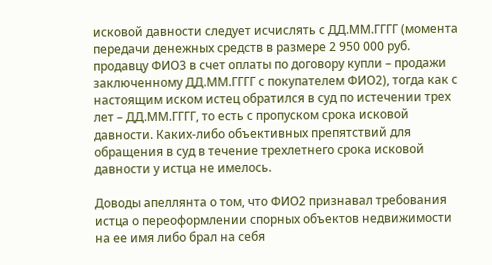исковой давности следует исчислять с ДД.ММ.ГГГГ (момента передачи денежных средств в размере 2 950 000 руб. продавцу ФИО3 в счет оплаты по договору купли – продажи заключенному ДД.ММ.ГГГГ с покупателем ФИО2), тогда как с настоящим иском истец обратился в суд по истечении трех лет – ДД.ММ.ГГГГ, то есть с пропуском срока исковой давности. Каких-либо объективных препятствий для обращения в суд в течение трехлетнего срока исковой давности у истца не имелось.

Доводы апеллянта о том, что ФИО2 признавал требования истца о переоформлении спорных объектов недвижимости на ее имя либо брал на себя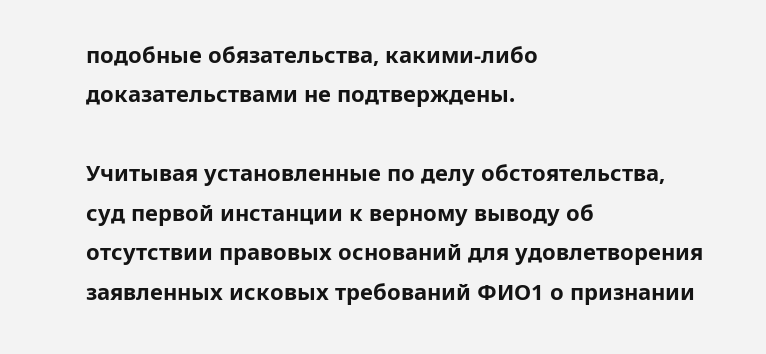подобные обязательства, какими-либо доказательствами не подтверждены.

Учитывая установленные по делу обстоятельства, суд первой инстанции к верному выводу об отсутствии правовых оснований для удовлетворения заявленных исковых требований ФИО1 о признании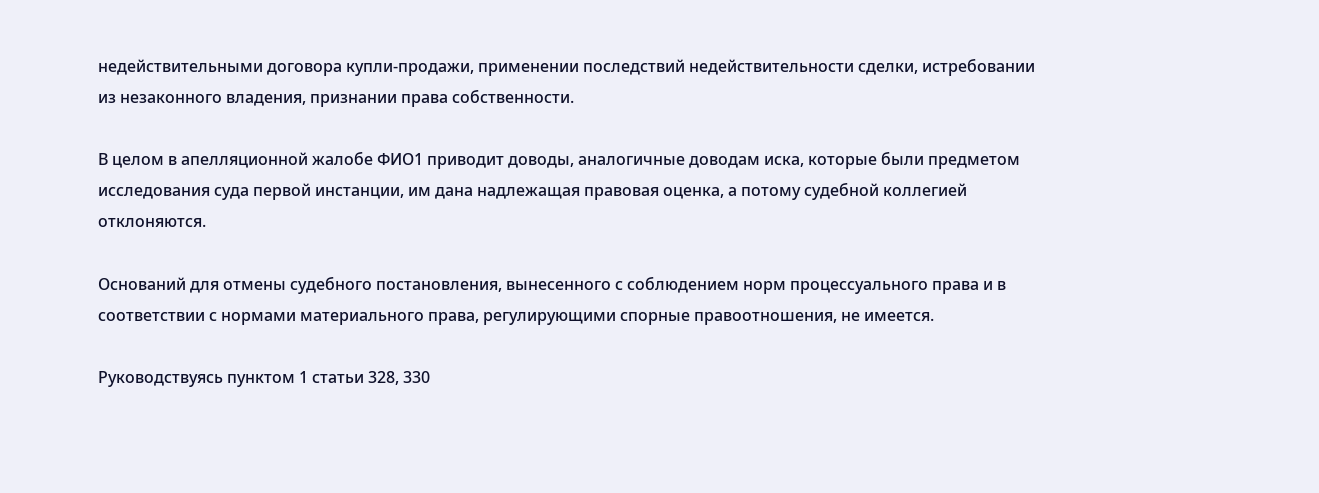недействительными договора купли-продажи, применении последствий недействительности сделки, истребовании из незаконного владения, признании права собственности.

В целом в апелляционной жалобе ФИО1 приводит доводы, аналогичные доводам иска, которые были предметом исследования суда первой инстанции, им дана надлежащая правовая оценка, а потому судебной коллегией отклоняются.

Оснований для отмены судебного постановления, вынесенного с соблюдением норм процессуального права и в соответствии с нормами материального права, регулирующими спорные правоотношения, не имеется.

Руководствуясь пунктом 1 статьи 328, 330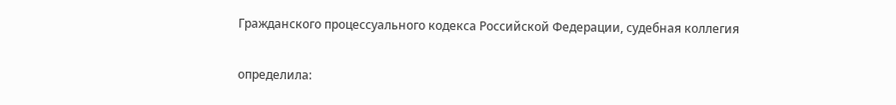Гражданского процессуального кодекса Российской Федерации, судебная коллегия

определила: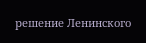решение Ленинского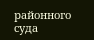районного суда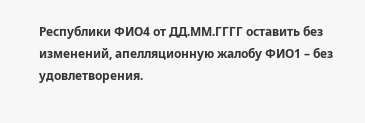Республики ФИО4 от ДД.ММ.ГГГГ оставить без изменений, апелляционную жалобу ФИО1 – без удовлетворения.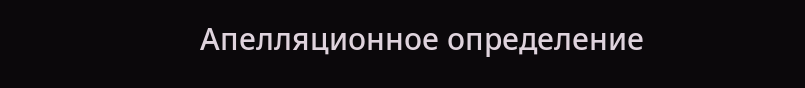Апелляционное определение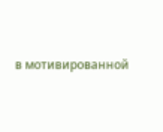в мотивированной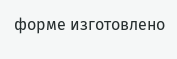форме изготовлено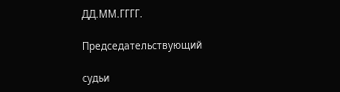ДД.ММ.ГГГГ.

Председательствующий

судьи